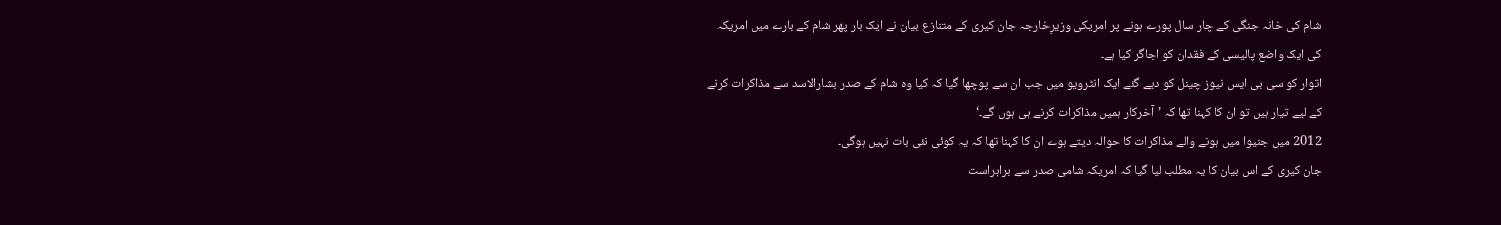شام کی خانہ جنگی کے چار سال پورے ہونے پر امریکی وزیرِخارجہ جان کیری کے متنازع بیان نے ایک بار پھر شام کے بارے میں امریکہ کی ایک واضع پالیسی کے فقدان کو اجاگر کیا ہے۔
اتوار کو سی بی ایس نیوز چینل کو دیے گئے ایک انٹرویو میں جب ان سے پوچھا گیا کہ کیا وہ شام کے صدر بشارالاسد سے مذاکرات کرنے کے لیے تیار ہیں تو ان کا کہنا تھا کہ ’آخرکار ہمیں مذاکرات کرنے ہی ہوں گے۔‘
2012 میں جنیوا میں ہونے والے مذاکرات کا حوالہ دیتے ہوے ان کا کہنا تھا کہ یہ کوئی نئی بات نہیں ہوگی۔
جان کیری کے اس بیان کا یہ مطلب لیا گیا کہ امریکہ شامی صدر سے براہراست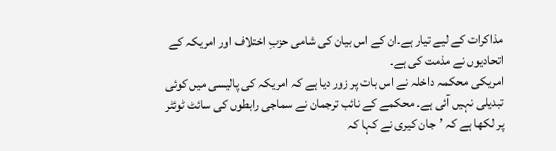مذاکرات کے لیے تیار ہے۔ان کے اس بیان کی شامی حزبِ اختلاف اور امریکہ کے اتحادیوں نے مذمت کی ہے۔
امریکی محکمہ داخلہ نے اس بات پر زور دیا ہے کہ امریکہ کی پالیسی میں کوئی تبدیلی نہیں آئی ہے۔ محکمے کے نائب ترجمان نے سماجی رابطوں کی سائٹ ٹوئٹر پر لکھا ہے کہ ’جان کیری نے کہا کہ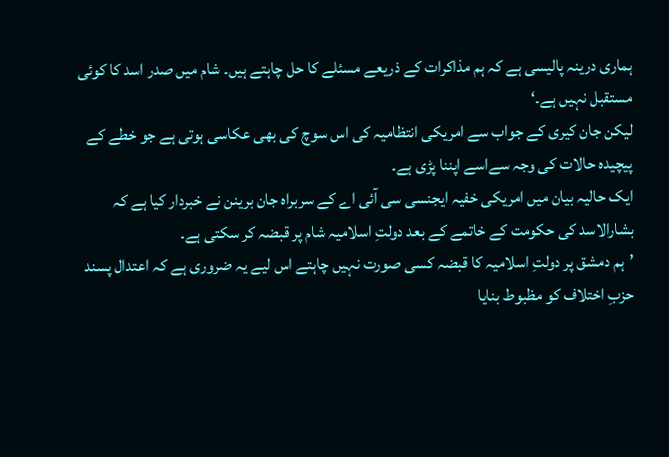ہماری درینہ پالیسی ہے کہ ہم مذاکرات کے ذریعے مسئلے کا حل چاہتے ہیں۔ شام میں صدر اسد کا کوئی مستقبل نہیں ہے۔‘
لیکن جان کیری کے جواب سے امریکی انتظامیہ کی اس سوچ کی بھی عکاسی ہوتی ہے جو خطے کے پیچیدہ حالات کی وجہ سےاسے اپننا پڑی ہے۔
ایک حالیہ بیان میں امریکی خفیہ ایجنسی سی آئی اے کے سربراہ جان برینن نے خبردار کیا ہے کہ بشارالاسد کی حکومت کے خاتمے کے بعد دولتِ اسلامیہ شام پر قبضہ کر سکتی ہے۔
’ہم دمشق پر دولتِ اسلامیہ کا قبضہ کسی صورت نہیں چاہتے اس لیے یہ ضروری ہے کہ اعتدال پسند حزبِ اختلاف کو مظبوط بنایا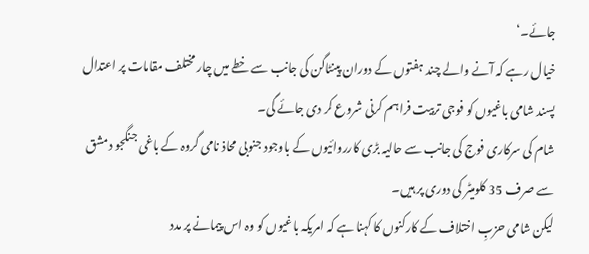جائے۔‘
خیال رہے کہ آنے والے چند ہفتوں کے دوران پینٹاگن کی جانب سے خطے میں چار مختلف مقامات پر اعتدال پسند شامی باغیوں کو فوجی تربیت فراہم کرنی شروع کر دی جائے گی۔
شام کی سرکاری فوج کی جانب سے حالیہ بڑی کارروائیوں کے باوجود جنوبی محاذ نامی گروہ کے باغی جنگجو دمشق سے صرف 35 کلومیٹر کی دوری پر ہیں۔
لیکن شامی حزبِ اختلاف کے کارکنوں کا کہنا ہے کہ امریکہ باغیوں کو وہ اس پیمانے پر مدد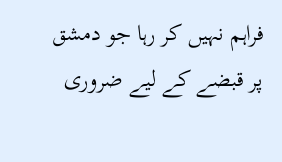فراہم نہیں کر رہا جو دمشق پر قبضے کے لیے ضروری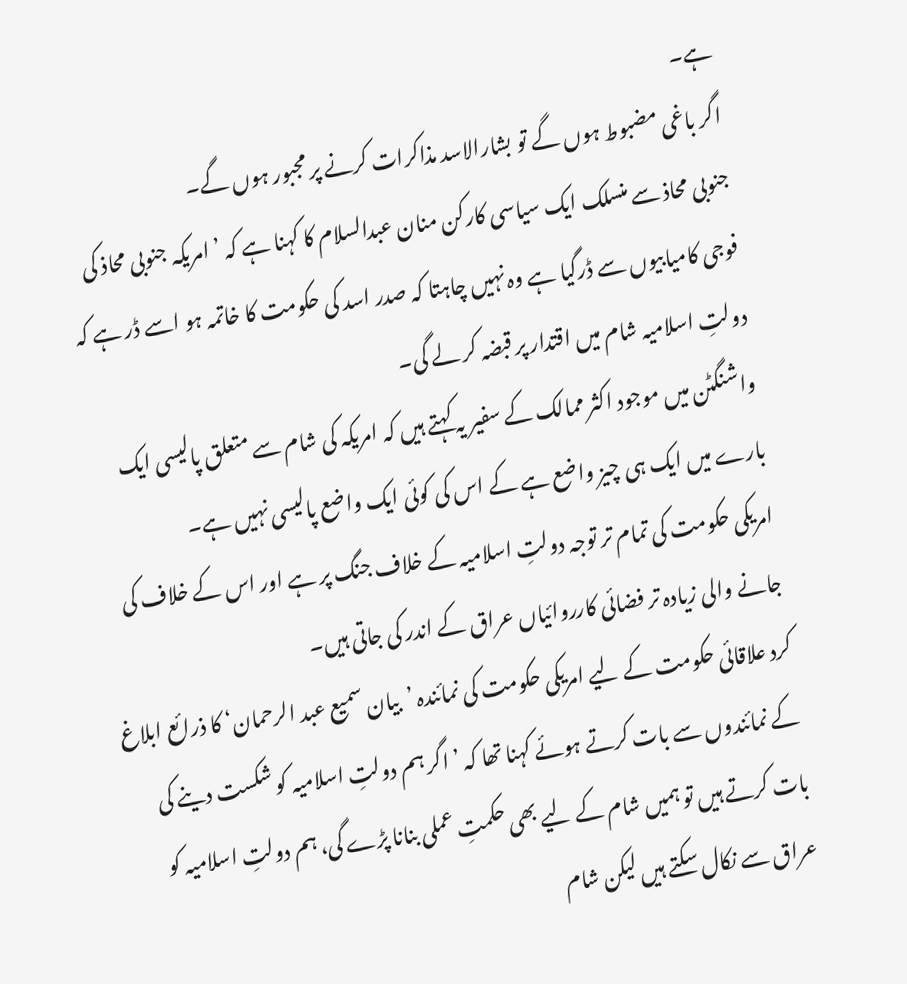ہے۔
اگر باغی مضبوط ہوں گے تو بشارالاسد مذاکرات کرنے پر مجبور ہوں گے۔
جنوبی محاذ سے منسلک ایک سیاسی کارکن منان عبدالسلام کا کہنا ہے کہ ’ امریکہ جنوبی محاذ کی فوجی کامیابیوں سے ڈرگیا ہے وہ نہیں چاہتا کہ صدر اسد کی حکومت کا خاتمہ ہو اسے ڈر ہے کہ دولتِ اسلامیہ شام میں اقتدار پر قبضہ کر لے گی۔
واشنگٹن میں موجود اکثر ممالک کے سفیر یہ کہتے ہیں کہ امریکہ کی شام سے متعلق پالیسی ایک بارے میں ایک ہی چیز واضع ہے کے اس کی کوئی ایک واضع پالیسی نہیں ہے۔
امریکی حکومت کی تمام تر توجہ دولتِ اسلامیہ کے خلاف جنگ پر ہے اور اس کے خلاف کی جانے والی زیادہ تر فضائی کارروائیاں عراق کے اندر کی جاتی ہیں۔
کرد علاقائی حکومت کے لیے امریکی حکومت کی نمائندہ ’بیان سمیع عبد الرحمان‘ کا ذرائع ابلاغ کے نمائندوں سے بات کرتے ہوئے کہنا تھا کہ ’ اگر ہم دولتِ اسلامیہ کو شکست دینے کی بات کرتے ہیں تو ہمیں شام کے لیے بھی حکمتِ عملی بنانا پڑے گی، ہم دولتِ اسلامیہ کو عراق سے نکال سکتے ہیں لیکن شام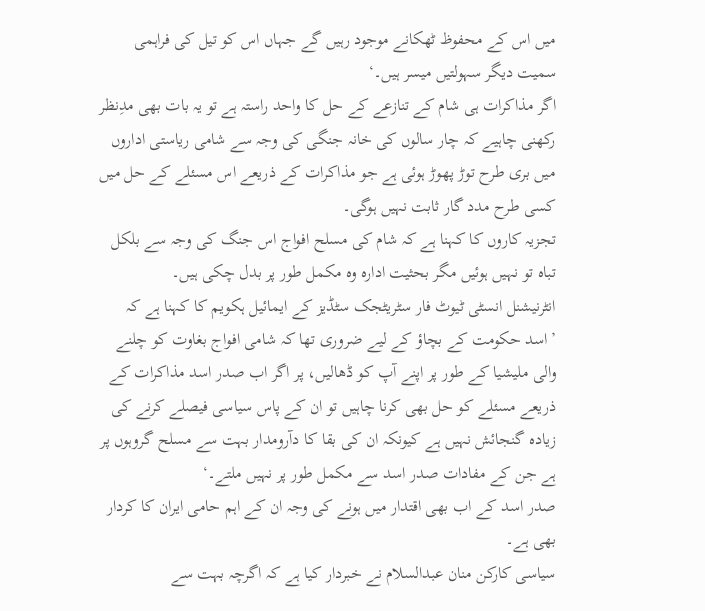میں اس کے محفوظ ٹھکانے موجود رہیں گے جہاں اس کو تیل کی فراہمی سمیت دیگر سہولتیں میسر ہیں۔‘
اگر مذاکرات ہی شام کے تنازعے کے حل کا واحد راستہ ہے تو یہ بات بھی مدِنظر رکھنی چاہیے کہ چار سالوں کی خانہ جنگی کی وجہ سے شامی ریاستی اداروں میں بری طرح توڑ پھوڑ ہوئی ہے جو مذاکرات کے ذریعے اس مسئلے کے حل میں کسی طرح مدد گار ثابت نہیں ہوگی۔
تجزیہ کاروں کا کہنا ہے کہ شام کی مسلح افواج اس جنگ کی وجہ سے بلکل تباہ تو نہیں ہوئیں مگر بحثیت ادارہ وہ مکمل طور پر بدل چکی ہیں۔
انٹرنیشنل انسٹی ٹیوٹ فار سٹریٹجک سٹڈیز کے ایمائیل ہکویم کا کہنا ہے کہ ’اسد حکومت کے بچاؤ کے لیے ضروری تھا کہ شامی افواج بغاوت کو چلنے والی ملیشیا کے طور پر اپنے آپ کو ڈھالیں، پر اگر اب صدر اسد مذاکرات کے ذریعے مسئلے کو حل بھی کرنا چاہیں تو ان کے پاس سیاسی فیصلے کرنے کی زیادہ گنجائش نہیں ہے کیونکہ ان کی بقا کا دآرومدار بہت سے مسلح گروہوں پر ہے جن کے مفادات صدر اسد سے مکمل طور پر نہیں ملتے۔‘
صدر اسد کے اب بھی اقتدار میں ہونے کی وجہ ان کے اہم حامی ایران کا کردار بھی ہے۔
سیاسی کارکن منان عبدالسلام نے خبردار کیا ہے کہ اگرچہ بہت سے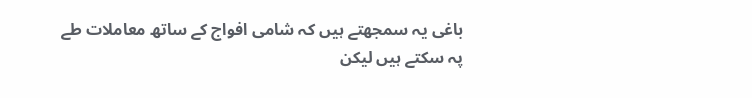باغی یہ سمجھتے ہیں کہ شامی افواج کے ساتھ معاملات طے پہ سکتے ہیں لیکن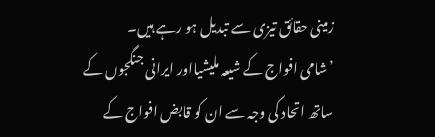زمینی حقائق تیزی سے تبدیل ہو رہے ہیں۔
’شامی افواج کے شیعہ ملیشیااور ایرانی جنگجوں کے ساتھ اتحاد کی وجہ سے ان کو قابض افواج کے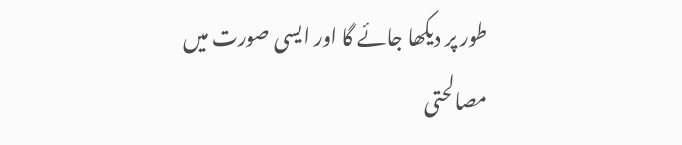طور پر دیکھا جائے گا اور ایسی صورت میں مصالحتی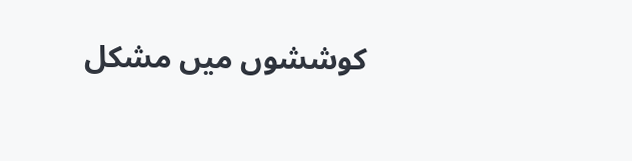کوششوں میں مشکل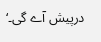درپیش آے گی۔‘